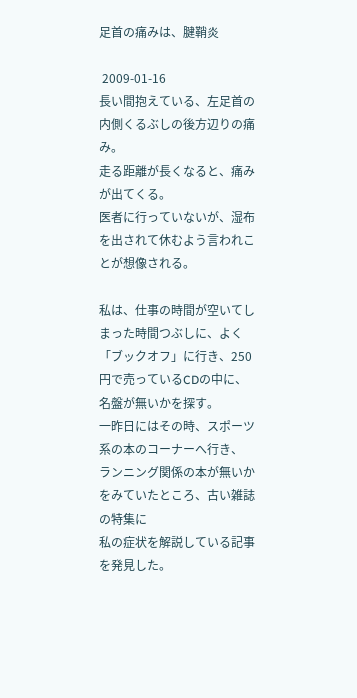足首の痛みは、腱鞘炎

 2009-01-16
長い間抱えている、左足首の内側くるぶしの後方辺りの痛み。
走る距離が長くなると、痛みが出てくる。
医者に行っていないが、湿布を出されて休むよう言われことが想像される。

私は、仕事の時間が空いてしまった時間つぶしに、よく
「ブックオフ」に行き、250円で売っているCDの中に、名盤が無いかを探す。
一昨日にはその時、スポーツ系の本のコーナーへ行き、
ランニング関係の本が無いかをみていたところ、古い雑誌の特集に
私の症状を解説している記事を発見した。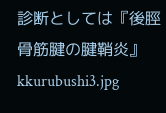診断としては『後脛骨筋腱の腱鞘炎』
kkurubushi3.jpg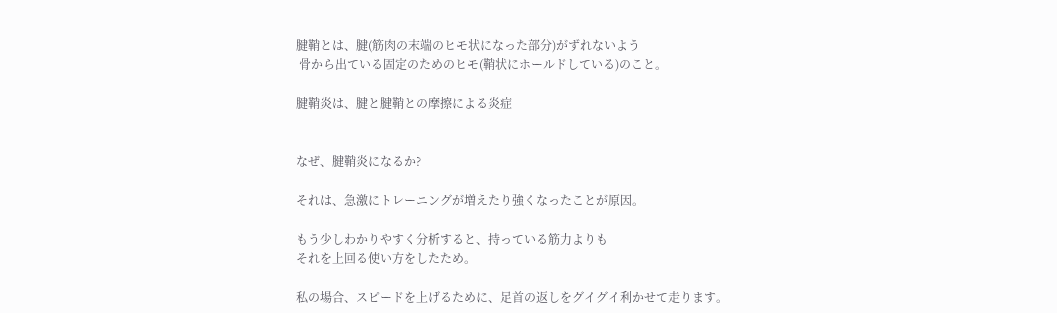腱鞘とは、腱(筋肉の末端のヒモ状になった部分)がずれないよう
 骨から出ている固定のためのヒモ(鞘状にホールドしている)のこと。

腱鞘炎は、腱と腱鞘との摩擦による炎症


なぜ、腱鞘炎になるか?

それは、急激にトレーニングが増えたり強くなったことが原因。

もう少しわかりやすく分析すると、持っている筋力よりも
それを上回る使い方をしたため。

私の場合、スピードを上げるために、足首の返しをグイグイ利かせて走ります。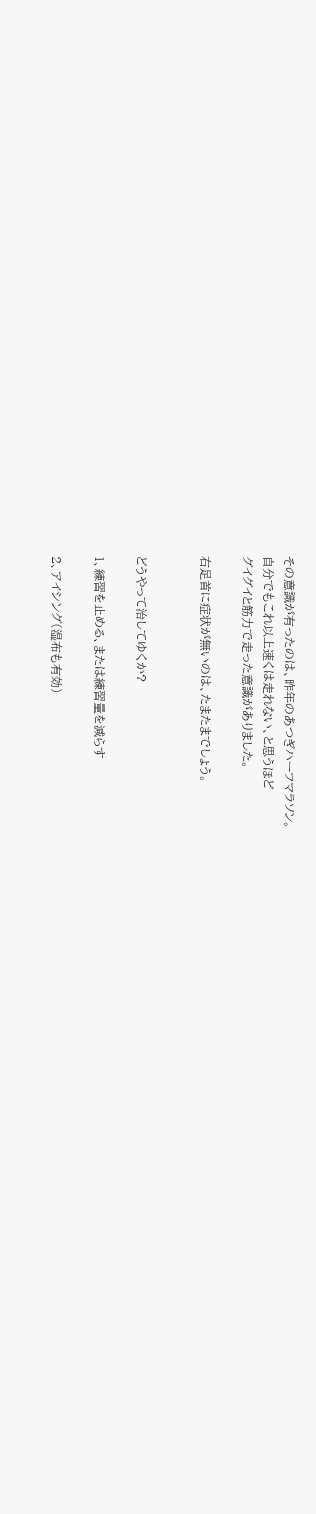その意識が有ったのは、昨年のあつぎハーフマラソン。
自分でもこれ以上速くは走れない、と思うほど
グイグイと筋力で走った意識がありました。

右足首に症状が無いのは、たまたまでしょう。


どうやって治してゆくか?

1、練習を止める、または練習量を減らす

2、アイシング(湿布も有効)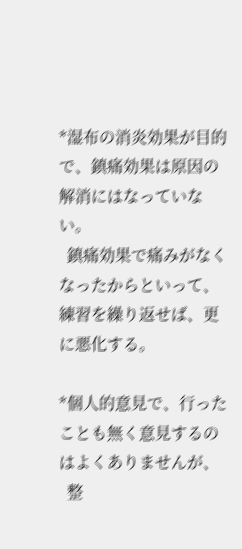*湿布の消炎効果が目的で、鎮痛効果は原因の解消にはなっていない。
  鎮痛効果で痛みがなくなったからといって、練習を繰り返せば、更に悪化する。

*個人的意見で、行ったことも無く意見するのはよくありませんが、
  整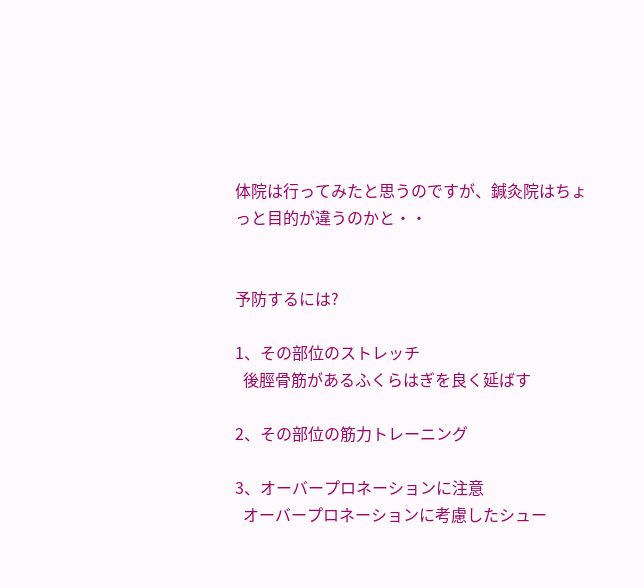体院は行ってみたと思うのですが、鍼灸院はちょっと目的が違うのかと・・


予防するには?

1、その部位のストレッチ
  後脛骨筋があるふくらはぎを良く延ばす

2、その部位の筋力トレーニング

3、オーバープロネーションに注意
  オーバープロネーションに考慮したシュー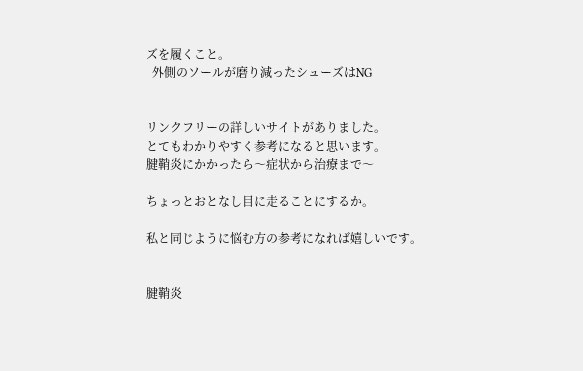ズを履くこと。
  外側のソールが磨り減ったシューズはNG


リンクフリーの詳しいサイトがありました。
とてもわかりやすく参考になると思います。
腱鞘炎にかかったら〜症状から治療まで〜

ちょっとおとなし目に走ることにするか。

私と同じように悩む方の参考になれば嬉しいです。


腱鞘炎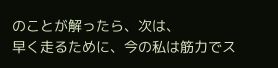のことが解ったら、次は、
早く走るために、今の私は筋力でス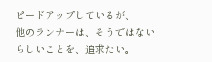ピードアップしているが、
他のランナーは、そうではないらしいことを、追求たい。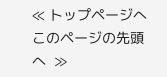≪ トップページへこのページの先頭へ  ≫